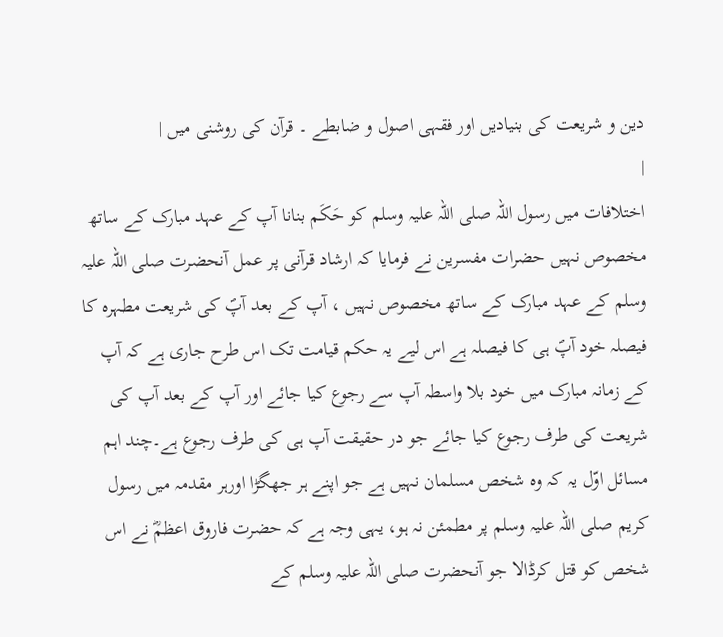دین و شریعت کی بنیادیں اور فقہی اصول و ضابطے ۔ قرآن کی روشنی میں |
|
اختلافات میں رسول اللہ صلی اللہ علیہ وسلم کو حَکَم بنانا آپ کے عہد مبارک کے ساتھ مخصوص نہیں حضرات مفسرین نے فرمایا کہ ارشاد قرآنی پر عمل آنحضرت صلی اللہ علیہ وسلم کے عہد مبارک کے ساتھ مخصوص نہیں ، آپ کے بعد آپؐ کی شریعت مطہرہ کا فیصلہ خود آپؐ ہی کا فیصلہ ہے اس لیے یہ حکم قیامت تک اس طرح جاری ہے کہ آپ کے زمانہ مبارک میں خود بلا واسطہ آپ سے رجوع کیا جائے اور آپ کے بعد آپ کی شریعت کی طرف رجوع کیا جائے جو در حقیقت آپ ہی کی طرف رجوع ہے۔چند اہم مسائل اوّل یہ کہ وہ شخص مسلمان نہیں ہے جو اپنے ہر جھگڑا اورہر مقدمہ میں رسول کریم صلی اللہ علیہ وسلم پر مطمئن نہ ہو، یہی وجہ ہے کہ حضرت فاروق اعظمؓ نے اس شخص کو قتل کرڈالا جو آنحضرت صلی اللہ علیہ وسلم کے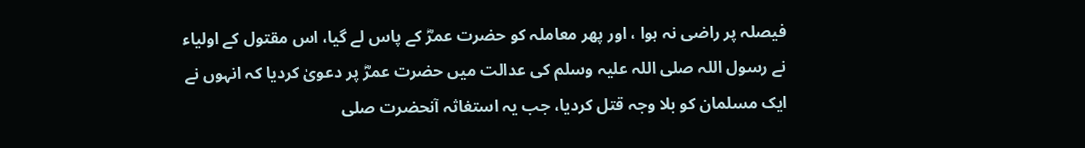فیصلہ پر راضی نہ ہوا ، اور پھر معاملہ کو حضرت عمرؓ کے پاس لے گیا، اس مقتول کے اولیاء نے رسول اللہ صلی اللہ علیہ وسلم کی عدالت میں حضرت عمرؓ پر دعویٰ کردیا کہ انہوں نے ایک مسلمان کو بلا وجہ قتل کردیا، جب یہ استغاثہ آنحضرت صلی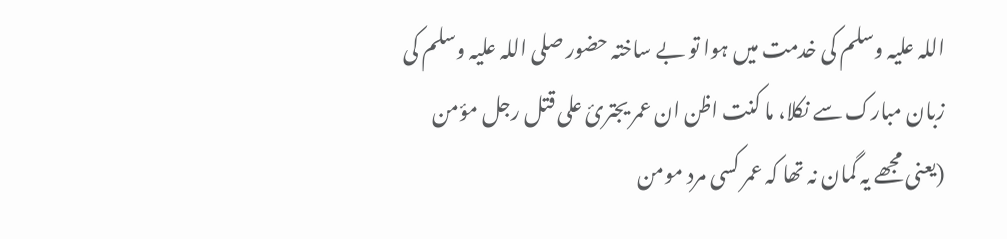اللہ علیہ وسلم کی خدمت میں ہوا تو بے ساختہ حضور صلی اللہ علیہ وسلم کی زبان مبارک سے نکلا، ما کنت اظن ان عمر یجترئ علی قتل رجل مؤمن (یعنی مجھے یہ گمان نہ تھا کہ عمر کسی مرد مومن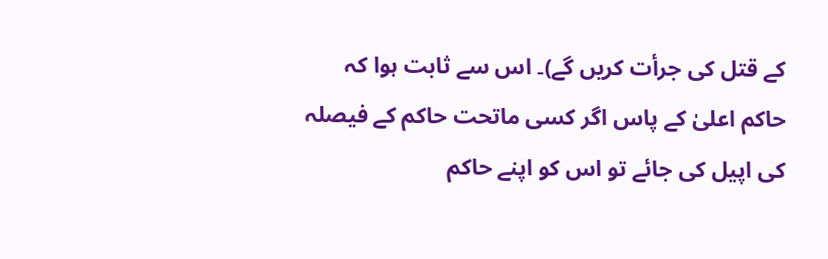کے قتل کی جرأت کریں گے)۔ اس سے ثابت ہوا کہ حاکم اعلیٰ کے پاس اگر کسی ماتحت حاکم کے فیصلہ کی اپیل کی جائے تو اس کو اپنے حاکم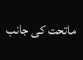ماتحت کی جانب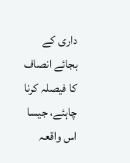داری کے بجائے انصاف کا فیصلہ کرنا چاہئے، جیسا اس واقعہ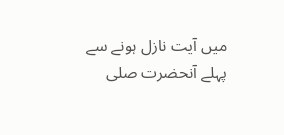میں آیت نازل ہونے سے پہلے آنحضرت صلی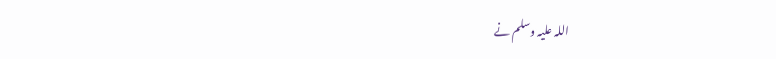اللہ علیہ وسلم نے